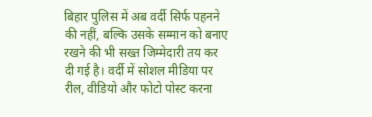बिहार पुलिस में अब वर्दी सिर्फ पहनने की नहीं, बल्कि उसके सम्मान को बनाए रखने की भी सख्त जिम्मेदारी तय कर दी गई है। वर्दी में सोशल मीडिया पर रील, वीडियो और फोटो पोस्ट करना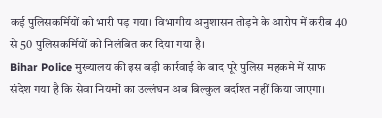कई पुलिसकर्मियों को भारी पड़ गया। विभागीय अनुशासन तोड़ने के आरोप में करीब 40 से 50 पुलिसकर्मियों को निलंबित कर दिया गया है।
Bihar Police मुख्यालय की इस बड़ी कार्रवाई के बाद पूरे पुलिस महकमे में साफ संदेश गया है कि सेवा नियमों का उल्लंघन अब बिल्कुल बर्दाश्त नहीं किया जाएगा।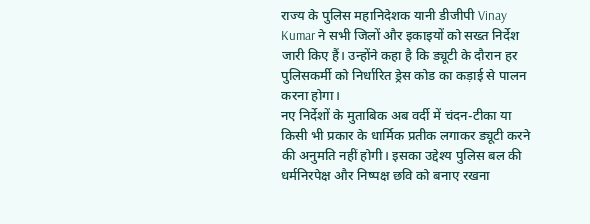राज्य के पुलिस महानिदेशक यानी डीजीपी Vinay Kumar ने सभी जिलों और इकाइयों को सख्त निर्देश जारी किए हैं। उन्होंने कहा है कि ड्यूटी के दौरान हर पुलिसकर्मी को निर्धारित ड्रेस कोड का कड़ाई से पालन करना होगा।
नए निर्देशों के मुताबिक अब वर्दी में चंदन-टीका या किसी भी प्रकार के धार्मिक प्रतीक लगाकर ड्यूटी करने की अनुमति नहीं होगी। इसका उद्देश्य पुलिस बल की धर्मनिरपेक्ष और निष्पक्ष छवि को बनाए रखना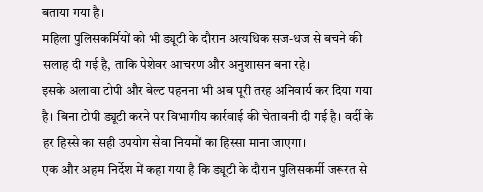बताया गया है।
महिला पुलिसकर्मियों को भी ड्यूटी के दौरान अत्यधिक सज-धज से बचने की सलाह दी गई है, ताकि पेशेवर आचरण और अनुशासन बना रहे।
इसके अलावा टोपी और बेल्ट पहनना भी अब पूरी तरह अनिवार्य कर दिया गया है। बिना टोपी ड्यूटी करने पर विभागीय कार्रवाई की चेतावनी दी गई है। वर्दी के हर हिस्से का सही उपयोग सेवा नियमों का हिस्सा माना जाएगा।
एक और अहम निर्देश में कहा गया है कि ड्यूटी के दौरान पुलिसकर्मी जरूरत से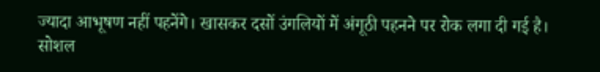ज्यादा आभूषण नहीं पहनेंगे। खासकर दसों उंगलियों में अंगूठी पहनने पर रोक लगा दी गई है।
सोशल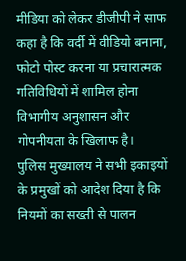मीडिया को लेकर डीजीपी ने साफ कहा है कि वर्दी में वीडियो बनाना, फोटो पोस्ट करना या प्रचारात्मक गतिविधियों में शामिल होना विभागीय अनुशासन और गोपनीयता के खिलाफ है।
पुलिस मुख्यालय ने सभी इकाइयों के प्रमुखों को आदेश दिया है कि नियमों का सख्ती से पालन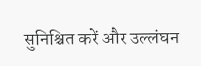सुनिश्चित करें और उल्लंघन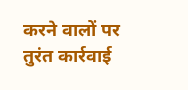करने वालों पर तुरंत कार्रवाई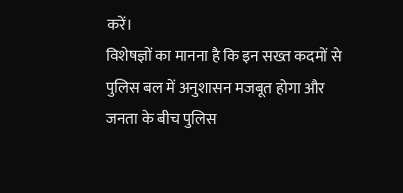करें।
विशेषज्ञों का मानना है कि इन सख्त कदमों से पुलिस बल में अनुशासन मजबूत होगा और जनता के बीच पुलिस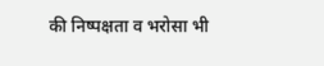की निष्पक्षता व भरोसा भी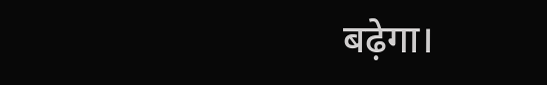बढ़ेगा।